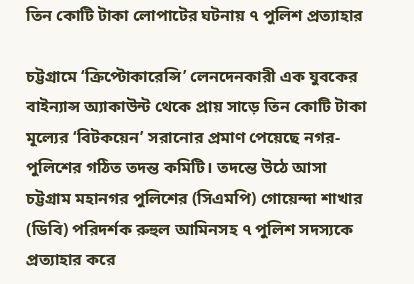তিন কোটি টাকা লোপাটের ঘটনায় ৭ পুলিশ প্রত্যাহার

চট্টগ্রামে ‘ক্রিপ্টোকারেন্সি’ লেনদেনকারী এক যুবকের বাইন্যান্স অ্যাকাউন্ট থেকে প্রায় সাড়ে তিন কোটি টাকা মূল্যের ‘বিটকয়েন’ সরানোর প্রমাণ পেয়েছে নগর-পুলিশের গঠিত তদন্ত কমিটি। তদন্তে উঠে আসা চট্টগ্রাম মহানগর পুলিশের (সিএমপি) গোয়েন্দা শাখার (ডিবি) পরিদর্শক রুহুল আমিনসহ ৭ পুলিশ সদস্যকে প্রত্যাহার করে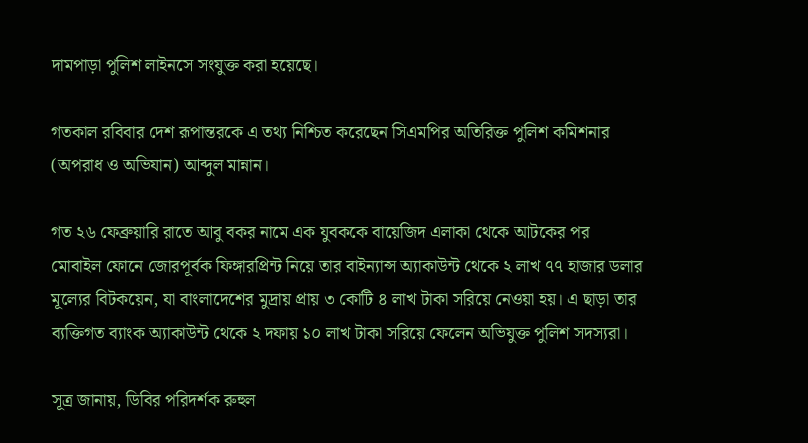দামপাড়া পুলিশ লাইনসে সংযুক্ত করা হয়েছে।

গতকাল রবিবার দেশ রূপান্তরকে এ তথ্য নিশ্চিত করেছেন সিএমপির অতিরিক্ত পুলিশ কমিশনার (অপরাধ ও অভিযান) আব্দুল মান্নান।

গত ২৬ ফেব্রুয়ারি রাতে আবু বকর নামে এক যুবককে বায়েজিদ এলাকা থেকে আটকের পর মোবাইল ফোনে জোরপূর্বক ফিঙ্গারপ্রিন্ট নিয়ে তার বাইন্যান্স অ্যাকাউন্ট থেকে ২ লাখ ৭৭ হাজার ডলার মূল্যের বিটকয়েন, যা বাংলাদেশের মুদ্রায় প্রায় ৩ কোটি ৪ লাখ টাকা সরিয়ে নেওয়া হয়। এ ছাড়া তার ব্যক্তিগত ব্যাংক অ্যাকাউন্ট থেকে ২ দফায় ১০ লাখ টাকা সরিয়ে ফেলেন অভিযুক্ত পুলিশ সদস্যরা।

সূত্র জানায়, ডিবির পরিদর্শক রুহুল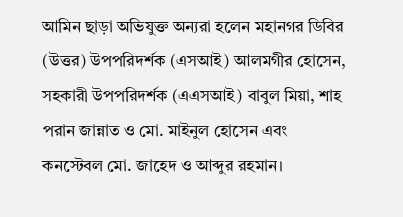আমিন ছাড়া অভিযুক্ত অন্যরা হলেন মহানগর ডিবির (উত্তর) উপপরিদর্শক (এসআই) আলমগীর হোসেন, সহকারী উপপরিদর্শক (এএসআই) বাবুল মিয়া, শাহ পরান জান্নাত ও মো. মাইনুল হোসেন এবং কনস্টেবল মো. জাহেদ ও আব্দুর রহমান।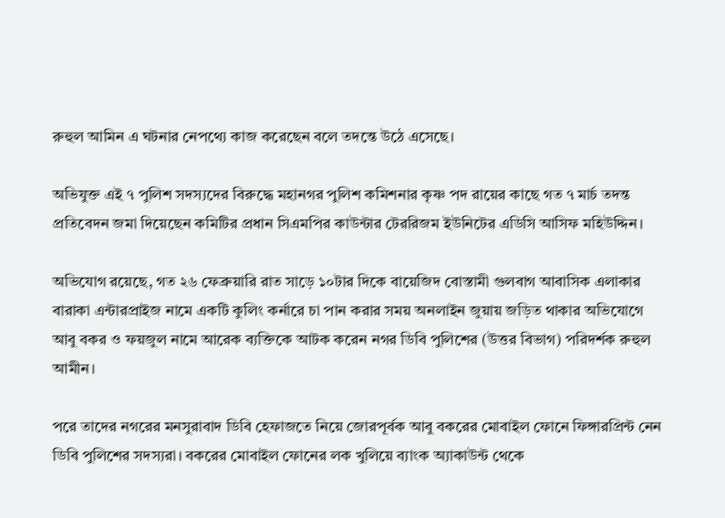রুহুল আমিন এ ঘটনার নেপথ্যে কাজ করেছেন বলে তদন্তে উঠে এসেছে।

অভিযুক্ত এই ৭ পুলিশ সদস্যদের বিরুদ্ধে মহানগর পুলিশ কমিশনার কৃষ্ণ পদ রায়ের কাছে গত ৭ মার্চ তদন্ত প্রতিবেদন জমা দিয়েছেন কমিটির প্রধান সিএমপির কাউন্টার টেররিজম ইউনিটের এডিসি আসিফ মহিউদ্দিন।

অভিযোগ রয়েছে, গত ২৬ ফেব্রুয়ারি রাত সাড়ে ১০টার দিকে বায়েজিদ বোস্তামী গুলবাগ আবাসিক এলাকার বারাকা এন্টারপ্রাইজ নামে একটি কুলিং কর্নারে চা পান করার সময় অনলাইন জুয়ায় জড়িত থাকার অভিযোগে আবু বকর ও ফয়জুল নামে আরেক ব্যক্তিকে আটক করেন নগর ডিবি পুলিশের (উত্তর বিভাগ) পরিদর্শক রুহুল আমীন।

পরে তাদের নগরের মনসুরাবাদ ডিবি হেফাজতে নিয়ে জোরপূর্বক আবু বকরের মোবাইল ফোনে ফিঙ্গারপ্রিন্ট নেন ডিবি পুলিশের সদস্যরা। বকরের মোবাইল ফোনের লক খুলিয়ে ব্যাংক অ্যাকাউন্ট থেকে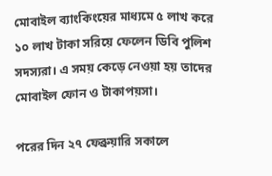মোবাইল ব্যাংকিংয়ের মাধ্যমে ৫ লাখ করে ১০ লাখ টাকা সরিয়ে ফেলেন ডিবি পুলিশ সদস্যরা। এ সময় কেড়ে নেওয়া হয় তাদের মোবাইল ফোন ও টাকাপয়সা।

পরের দিন ২৭ ফেব্রুয়ারি সকালে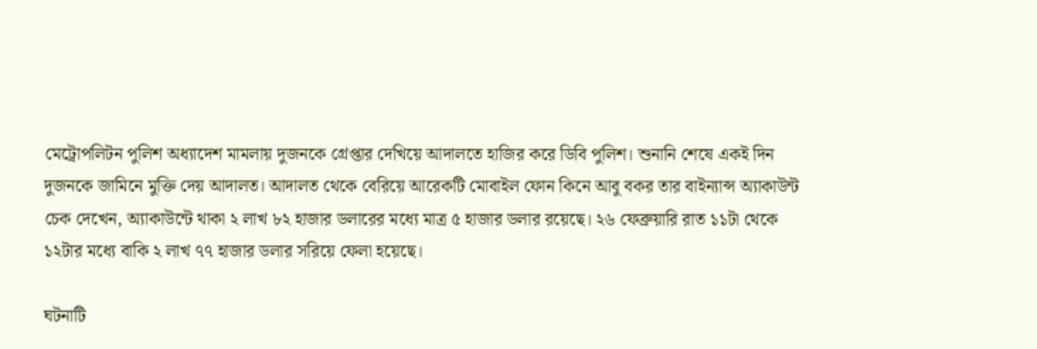মেট্রোপলিটন পুলিশ অধ্যাদেশ মামলায় দুজনকে গ্রেপ্তার দেখিয়ে আদালতে হাজির করে ডিবি পুলিশ। শুনানি শেষে একই দিন দুজনকে জামিনে মুক্তি দেয় আদালত। আদালত থেকে বেরিয়ে আরেকটি মোবাইল ফোন কিনে আবু বকর তার বাইন্যান্স অ্যাকাউন্ট চেক দেখেন, অ্যাকাউন্টে থাকা ২ লাখ ৮২ হাজার ডলারের মধ্যে মাত্র ৫ হাজার ডলার রয়েছে। ২৬ ফেব্রুয়ারি রাত ১১টা থেকে ১২টার মধ্যে বাকি ২ লাখ ৭৭ হাজার ডলার সরিয়ে ফেলা হয়েছে।

ঘটনাটি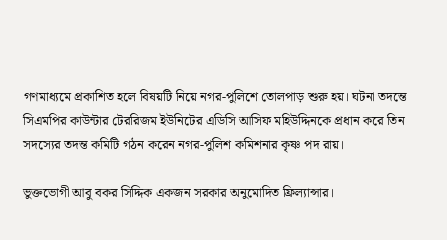গণমাধ্যমে প্রকাশিত হলে বিষয়টি নিয়ে নগর-পুলিশে তোলপাড় শুরু হয়। ঘটনা তদন্তে সিএমপির কাউন্টার টেররিজম ইউনিটের এডিসি আসিফ মহিউদ্দিনকে প্রধান করে তিন সদস্যের তদন্ত কমিটি গঠন করেন নগর-পুলিশ কমিশনার কৃষ্ণ পদ রায়।

ভুক্তভোগী আবু বকর সিদ্দিক একজন সরকার অনুমোদিত ফ্রিল্যান্সার।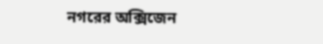নগরের অক্সিজেন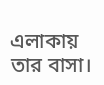এলাকায় তার বাসা।